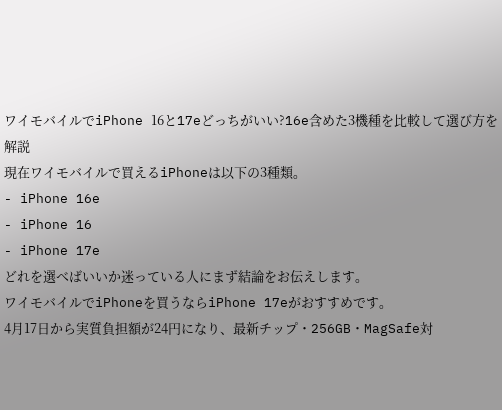ワイモバイルでiPhone 16と17eどっちがいい?16e含めた3機種を比較して選び方を解説
現在ワイモバイルで買えるiPhoneは以下の3種類。
- iPhone 16e
- iPhone 16
- iPhone 17e
どれを選べばいいか迷っている人にまず結論をお伝えします。
ワイモバイルでiPhoneを買うならiPhone 17eがおすすめです。
4月17日から実質負担額が24円になり、最新チップ・256GB・MagSafe対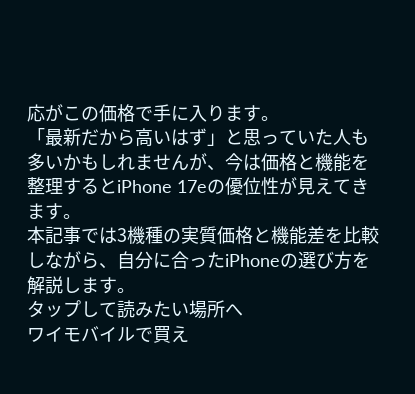応がこの価格で手に入ります。
「最新だから高いはず」と思っていた人も多いかもしれませんが、今は価格と機能を整理するとiPhone 17eの優位性が見えてきます。
本記事では3機種の実質価格と機能差を比較しながら、自分に合ったiPhoneの選び方を解説します。
タップして読みたい場所へ
ワイモバイルで買え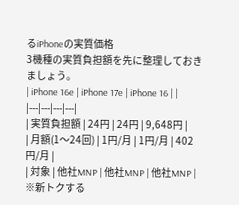るiPhoneの実質価格
3機種の実質負担額を先に整理しておきましょう。
| iPhone 16e | iPhone 17e | iPhone 16 | |
|---|---|---|---|
| 実質負担額 | 24円 | 24円 | 9,648円 |
| 月額(1〜24回) | 1円/月 | 1円/月 | 402円/月 |
| 対象 | 他社MNP | 他社MNP | 他社MNP |
※新トクする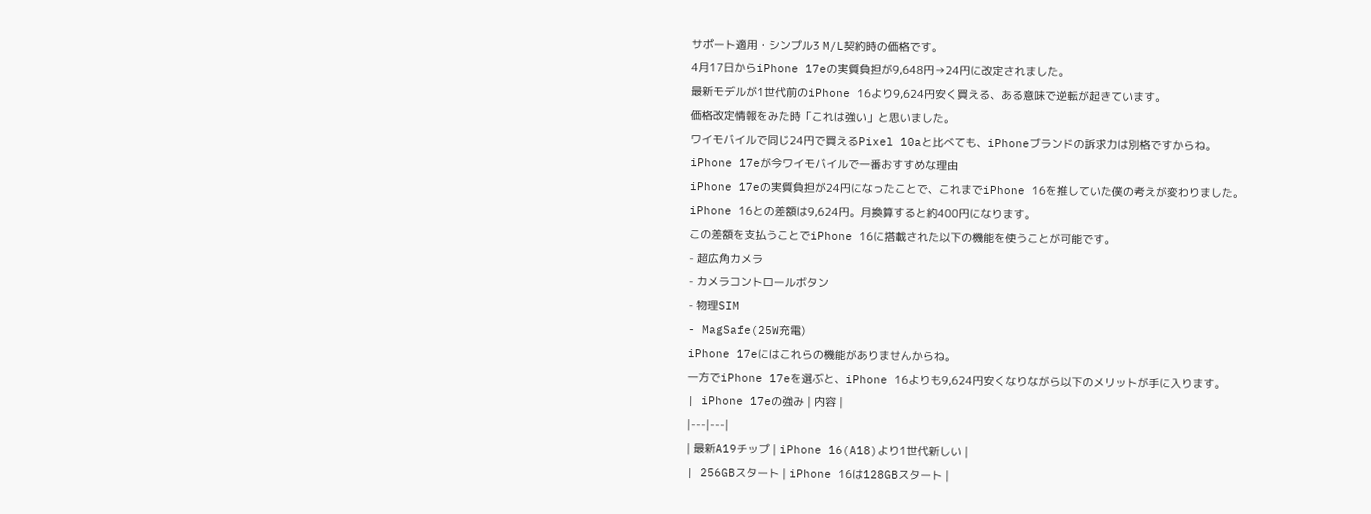サポート適用・シンプル3 M/L契約時の価格です。
4月17日からiPhone 17eの実質負担が9,648円→24円に改定されました。
最新モデルが1世代前のiPhone 16より9,624円安く買える、ある意味で逆転が起きています。
価格改定情報をみた時「これは強い」と思いました。
ワイモバイルで同じ24円で買えるPixel 10aと比べても、iPhoneブランドの訴求力は別格ですからね。
iPhone 17eが今ワイモバイルで一番おすすめな理由
iPhone 17eの実質負担が24円になったことで、これまでiPhone 16を推していた僕の考えが変わりました。
iPhone 16との差額は9,624円。月換算すると約400円になります。
この差額を支払うことでiPhone 16に搭載された以下の機能を使うことが可能です。
- 超広角カメラ
- カメラコントロールボタン
- 物理SIM
- MagSafe(25W充電)
iPhone 17eにはこれらの機能がありませんからね。
一方でiPhone 17eを選ぶと、iPhone 16よりも9,624円安くなりながら以下のメリットが手に入ります。
| iPhone 17eの強み | 内容 |
|---|---|
| 最新A19チップ | iPhone 16(A18)より1世代新しい |
| 256GBスタート | iPhone 16は128GBスタート |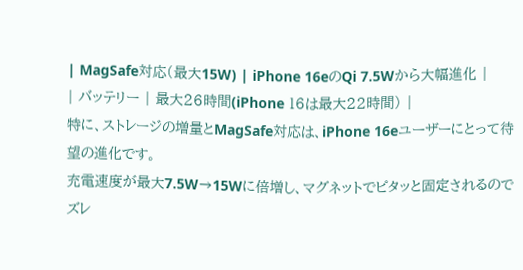| MagSafe対応(最大15W) | iPhone 16eのQi 7.5Wから大幅進化 |
| バッテリー | 最大26時間(iPhone 16は最大22時間) |
特に、ストレージの増量とMagSafe対応は、iPhone 16eユーザーにとって待望の進化です。
充電速度が最大7.5W→15Wに倍増し、マグネットでピタッと固定されるのでズレ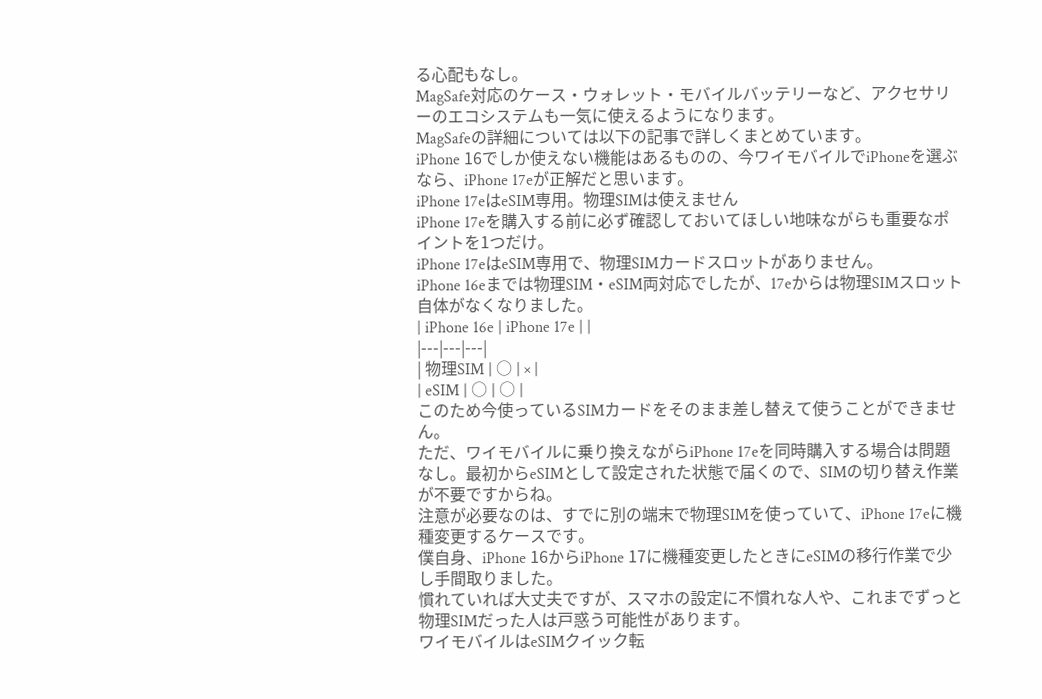る心配もなし。
MagSafe対応のケース・ウォレット・モバイルバッテリーなど、アクセサリーのエコシステムも一気に使えるようになります。
MagSafeの詳細については以下の記事で詳しくまとめています。
iPhone 16でしか使えない機能はあるものの、今ワイモバイルでiPhoneを選ぶなら、iPhone 17eが正解だと思います。
iPhone 17eはeSIM専用。物理SIMは使えません
iPhone 17eを購入する前に必ず確認しておいてほしい地味ながらも重要なポイントを1つだけ。
iPhone 17eはeSIM専用で、物理SIMカードスロットがありません。
iPhone 16eまでは物理SIM・eSIM両対応でしたが、17eからは物理SIMスロット自体がなくなりました。
| iPhone 16e | iPhone 17e | |
|---|---|---|
| 物理SIM | ○ | × |
| eSIM | ○ | ○ |
このため今使っているSIMカードをそのまま差し替えて使うことができません。
ただ、ワイモバイルに乗り換えながらiPhone 17eを同時購入する場合は問題なし。最初からeSIMとして設定された状態で届くので、SIMの切り替え作業が不要ですからね。
注意が必要なのは、すでに別の端末で物理SIMを使っていて、iPhone 17eに機種変更するケースです。
僕自身、iPhone 16からiPhone 17に機種変更したときにeSIMの移行作業で少し手間取りました。
慣れていれば大丈夫ですが、スマホの設定に不慣れな人や、これまでずっと物理SIMだった人は戸惑う可能性があります。
ワイモバイルはeSIMクイック転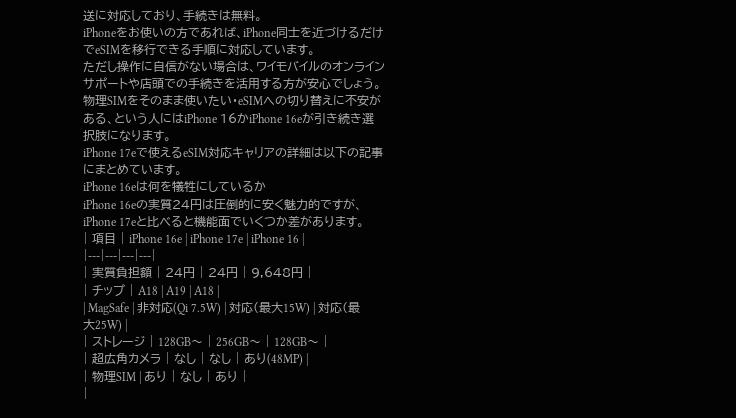送に対応しており、手続きは無料。
iPhoneをお使いの方であれば、iPhone同士を近づけるだけでeSIMを移行できる手順に対応しています。
ただし操作に自信がない場合は、ワイモバイルのオンラインサポートや店頭での手続きを活用する方が安心でしょう。
物理SIMをそのまま使いたい・eSIMへの切り替えに不安がある、という人にはiPhone 16かiPhone 16eが引き続き選択肢になります。
iPhone 17eで使えるeSIM対応キャリアの詳細は以下の記事にまとめています。
iPhone 16eは何を犠牲にしているか
iPhone 16eの実質24円は圧倒的に安く魅力的ですが、iPhone 17eと比べると機能面でいくつか差があります。
| 項目 | iPhone 16e | iPhone 17e | iPhone 16 |
|---|---|---|---|
| 実質負担額 | 24円 | 24円 | 9,648円 |
| チップ | A18 | A19 | A18 |
| MagSafe | 非対応(Qi 7.5W) | 対応(最大15W) | 対応(最大25W) |
| ストレージ | 128GB〜 | 256GB〜 | 128GB〜 |
| 超広角カメラ | なし | なし | あり(48MP) |
| 物理SIM | あり | なし | あり |
|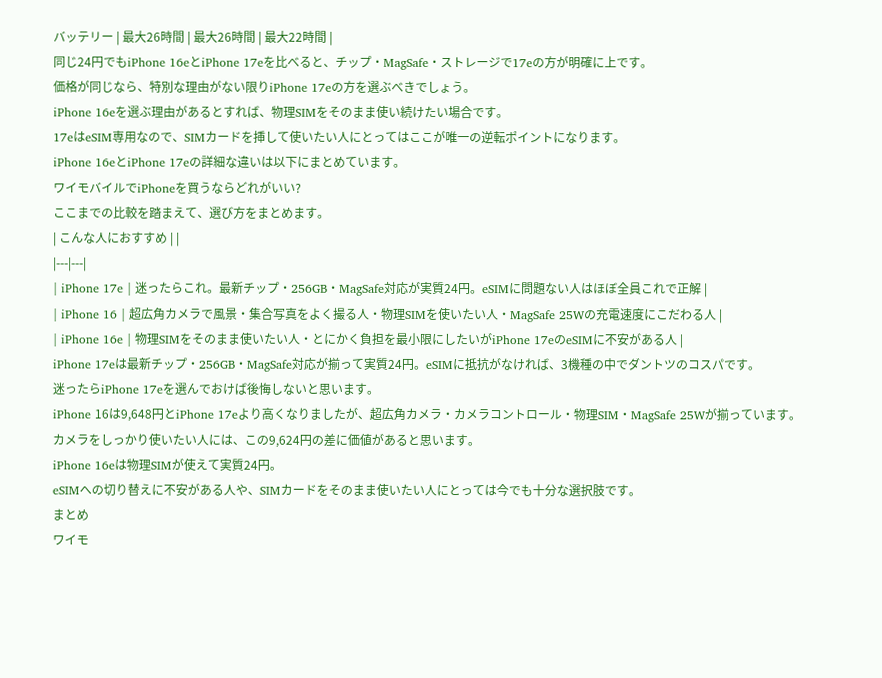バッテリー | 最大26時間 | 最大26時間 | 最大22時間 |
同じ24円でもiPhone 16eとiPhone 17eを比べると、チップ・MagSafe・ストレージで17eの方が明確に上です。
価格が同じなら、特別な理由がない限りiPhone 17eの方を選ぶべきでしょう。
iPhone 16eを選ぶ理由があるとすれば、物理SIMをそのまま使い続けたい場合です。
17eはeSIM専用なので、SIMカードを挿して使いたい人にとってはここが唯一の逆転ポイントになります。
iPhone 16eとiPhone 17eの詳細な違いは以下にまとめています。
ワイモバイルでiPhoneを買うならどれがいい?
ここまでの比較を踏まえて、選び方をまとめます。
| こんな人におすすめ | |
|---|---|
| iPhone 17e | 迷ったらこれ。最新チップ・256GB・MagSafe対応が実質24円。eSIMに問題ない人はほぼ全員これで正解 |
| iPhone 16 | 超広角カメラで風景・集合写真をよく撮る人・物理SIMを使いたい人・MagSafe 25Wの充電速度にこだわる人 |
| iPhone 16e | 物理SIMをそのまま使いたい人・とにかく負担を最小限にしたいがiPhone 17eのeSIMに不安がある人 |
iPhone 17eは最新チップ・256GB・MagSafe対応が揃って実質24円。eSIMに抵抗がなければ、3機種の中でダントツのコスパです。
迷ったらiPhone 17eを選んでおけば後悔しないと思います。
iPhone 16は9,648円とiPhone 17eより高くなりましたが、超広角カメラ・カメラコントロール・物理SIM・MagSafe 25Wが揃っています。
カメラをしっかり使いたい人には、この9,624円の差に価値があると思います。
iPhone 16eは物理SIMが使えて実質24円。
eSIMへの切り替えに不安がある人や、SIMカードをそのまま使いたい人にとっては今でも十分な選択肢です。
まとめ
ワイモ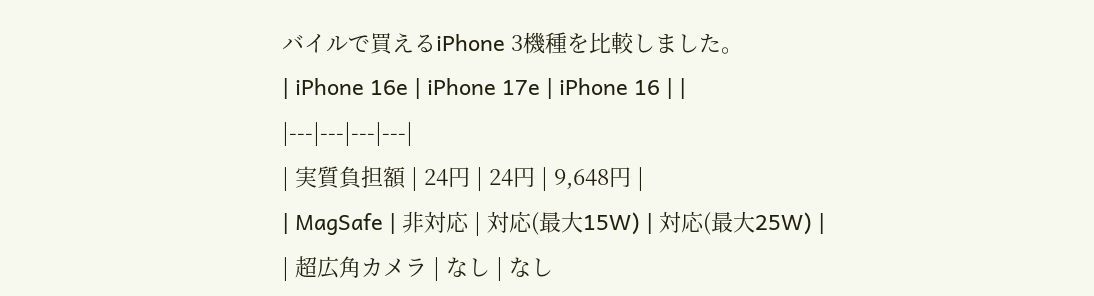バイルで買えるiPhone 3機種を比較しました。
| iPhone 16e | iPhone 17e | iPhone 16 | |
|---|---|---|---|
| 実質負担額 | 24円 | 24円 | 9,648円 |
| MagSafe | 非対応 | 対応(最大15W) | 対応(最大25W) |
| 超広角カメラ | なし | なし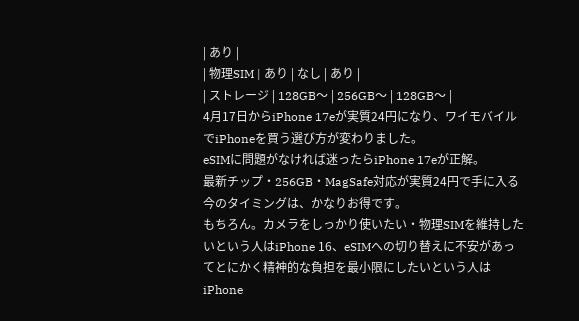| あり |
| 物理SIM | あり | なし | あり |
| ストレージ | 128GB〜 | 256GB〜 | 128GB〜 |
4月17日からiPhone 17eが実質24円になり、ワイモバイルでiPhoneを買う選び方が変わりました。
eSIMに問題がなければ迷ったらiPhone 17eが正解。
最新チップ・256GB・MagSafe対応が実質24円で手に入る今のタイミングは、かなりお得です。
もちろん。カメラをしっかり使いたい・物理SIMを維持したいという人はiPhone 16、eSIMへの切り替えに不安があってとにかく精神的な負担を最小限にしたいという人はiPhone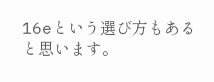16eという選び方もあると思います。